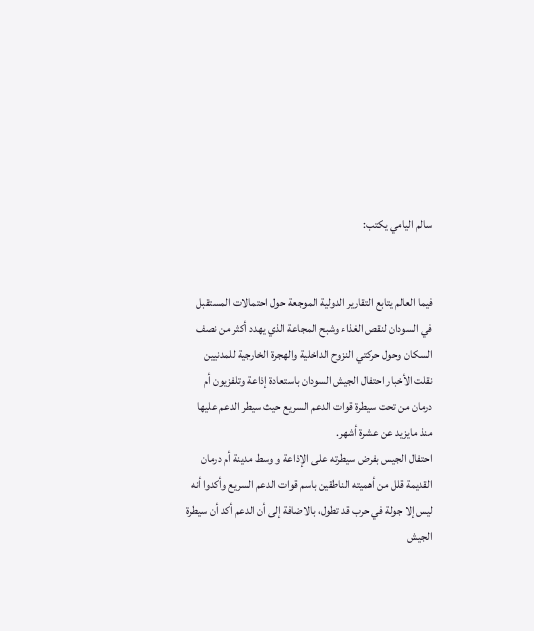سالم اليامي يكتب:


فيما العالم يتابع التقارير الدولية الموجعة حول احتمالات المستقبل في السودان لنقص الغذاء وشبح المجاعة الذي يهدد أكثر من نصف السكان وحول حركتي النزوح الداخلية والهجرة الخارجية للمدنيين نقلت الأخبار احتفال الجيش السودان باستعادة إذاعة وتلفزيون أم درمان من تحت سيطرة قوات الدعم السريع حيث سيطر الدعم عليها منذ مايزيد عن عشرة أشهر.
احتفال الجيس بفرض سيطرته على الإذاعة و وسط مدينة أم درمان القديمة قلل من أهميته الناطقين باسم قوات الدعم السريع وأكدوا أنه ليس إلا جولة في حرب قد تطول، بالاضافة إلى أن الدعم أكد أن سيطرة الجيش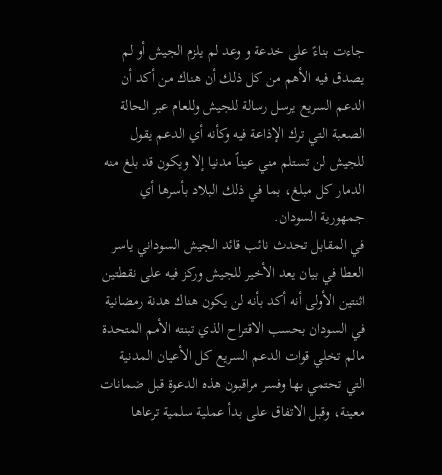جاءت بناءً على خدعة و وعد لم يلزم الجيش أو لم يصدق فيه الأهم من كل ذلك أن هناك من أكد أن الدعم السريع يرسل رسالة للجيش وللعام عبر الحالة الصعبة التي ترك الإذاعة فيه وكأنه أي الدعم يقول للجيش لن تستلم مني عيناً مدنيا إلا ويكون قد بلغ منه الدمار كل مبلغ، بما في ذلك البلاد بأسرها أي جمهورية السودان.
في المقابل تحدث نائب قائد الجيش السوداني ياسر العطا في بيان يعد الأخير للجيش وركز فيه على نقطتين اثنتين الأولى أنه أكد بأنه لن يكون هناك هدنة رمضانية في السودان بحسب الاقتراح الذي تبنته الأمم المتحدة مالم تخلي قوات الدعم السريع كل الأعيان المدنية التي تحتمي بها وفسر مراقبون هذه الدعوة قبل ضمانات معينة، وقبل الاتفاق على بدأ عملية سلمية ترعاها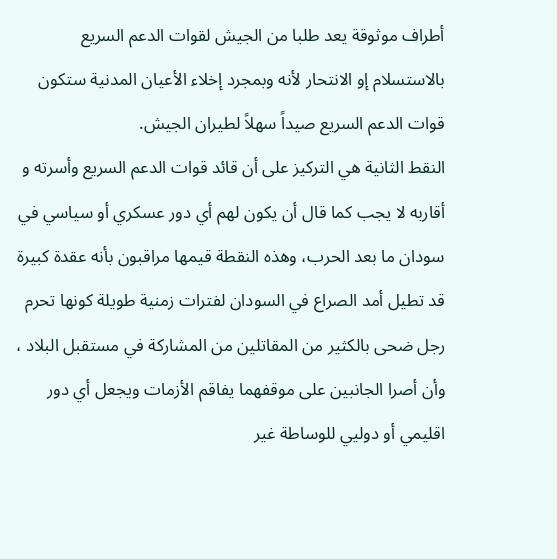أطراف موثوقة يعد طلبا من الجيش لقوات الدعم السريع بالاستسلام إو الانتحار لأنه وبمجرد إخلاء الأعيان المدنية ستكون قوات الدعم السريع صيداً سهلاً لطيران الجيش.
النقط الثانية هي التركيز على أن قائد قوات الدعم السريع وأسرته و أقاربه لا يجب كما قال أن يكون لهم أي دور عسكري أو سياسي في سودان ما بعد الحرب، وهذه النقطة قيمها مراقبون بأنه عقدة كبيرة قد تطيل أمد الصراع في السودان لفترات زمنية طويلة كونها تحرم رجل ضحى بالكثير من المقاتلين من المشاركة في مستقبل البلاد ، وأن أصرا الجانبين على موقفهما يفاقم الأزمات ويجعل أي دور اقليمي أو دوليي للوساطة غير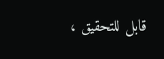قابل للتحقيق ،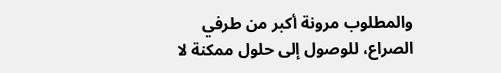والمطلوب مرونة أكبر من طرفي الصراع، للوصول إلى حلول ممكنة لا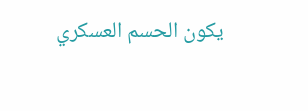يكون الحسم العسكري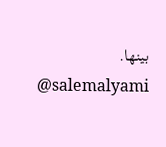بينها.
@salemalyami